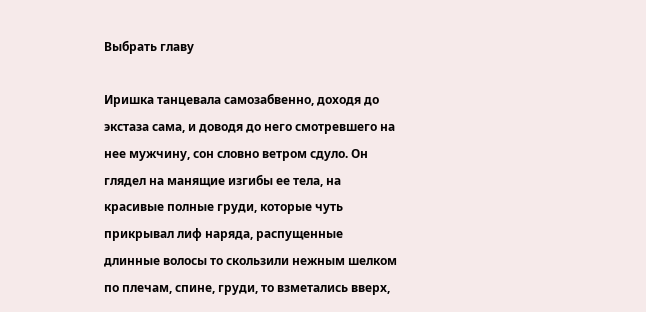Выбрать главу

Иришка танцевала самозабвенно, доходя до экстаза сама, и доводя до него смотревшего на нее мужчину, сон словно ветром сдуло. Он глядел на манящие изгибы ее тела, на красивые полные груди, которые чуть прикрывал лиф наряда, распущенные длинные волосы то скользили нежным шелком по плечам, спине, груди, то взметались вверх,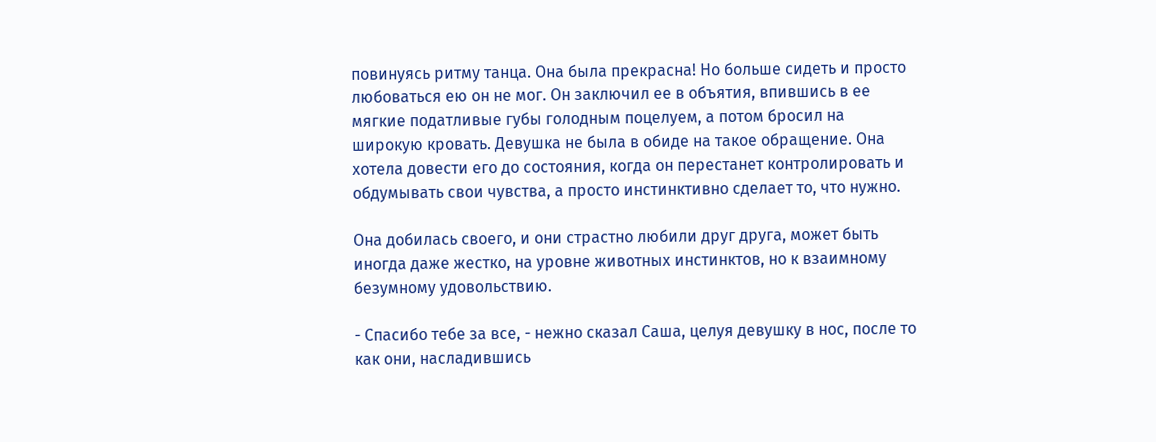повинуясь ритму танца. Она была прекрасна! Но больше сидеть и просто любоваться ею он не мог. Он заключил ее в объятия, впившись в ее мягкие податливые губы голодным поцелуем, а потом бросил на широкую кровать. Девушка не была в обиде на такое обращение. Она хотела довести его до состояния, когда он перестанет контролировать и обдумывать свои чувства, а просто инстинктивно сделает то, что нужно.

Она добилась своего, и они страстно любили друг друга, может быть иногда даже жестко, на уровне животных инстинктов, но к взаимному безумному удовольствию.

- Спасибо тебе за все, - нежно сказал Саша, целуя девушку в нос, после то как они, насладившись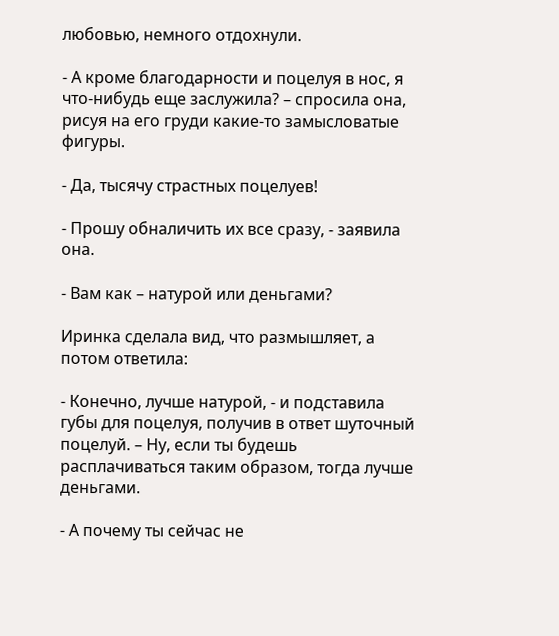любовью, немного отдохнули.

- А кроме благодарности и поцелуя в нос, я что-нибудь еще заслужила? – спросила она, рисуя на его груди какие-то замысловатые фигуры.

- Да, тысячу страстных поцелуев!

- Прошу обналичить их все сразу, - заявила она.

- Вам как – натурой или деньгами?

Иринка сделала вид, что размышляет, а потом ответила:

- Конечно, лучше натурой, - и подставила губы для поцелуя, получив в ответ шуточный поцелуй. – Ну, если ты будешь расплачиваться таким образом, тогда лучше деньгами.

- А почему ты сейчас не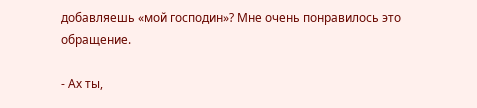добавляешь «мой господин»? Мне очень понравилось это обращение.

- Ах ты,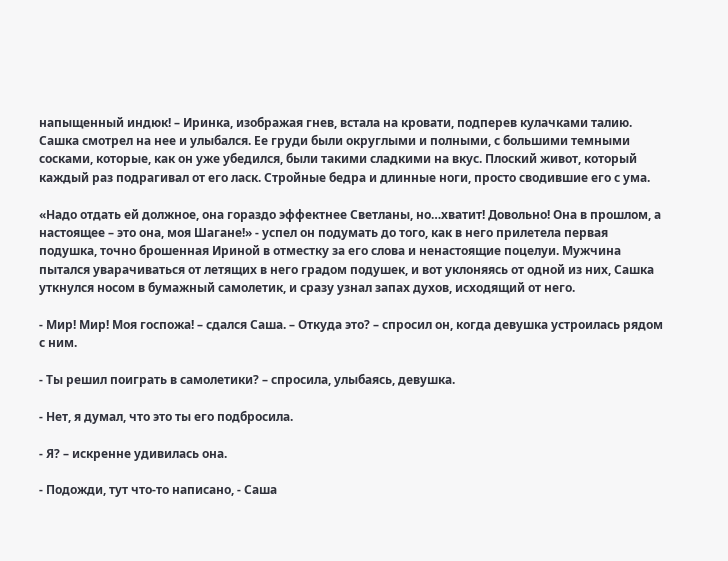напыщенный индюк! – Иринка, изображая гнев, встала на кровати, подперев кулачками талию. Сашка смотрел на нее и улыбался. Ее груди были округлыми и полными, с большими темными сосками, которые, как он уже убедился, были такими сладкими на вкус. Плоский живот, который каждый раз подрагивал от его ласк. Стройные бедра и длинные ноги, просто сводившие его с ума.

«Надо отдать ей должное, она гораздо эффектнее Светланы, но…хватит! Довольно! Она в прошлом, а настоящее – это она, моя Шагане!» - успел он подумать до того, как в него прилетела первая подушка, точно брошенная Ириной в отместку за его слова и ненастоящие поцелуи. Мужчина пытался уварачиваться от летящих в него градом подушек, и вот уклоняясь от одной из них, Сашка уткнулся носом в бумажный самолетик, и сразу узнал запах духов, исходящий от него.

- Мир! Мир! Моя госпожа! – сдался Саша. – Откуда это? – спросил он, когда девушка устроилась рядом с ним.

- Ты решил поиграть в самолетики? – спросила, улыбаясь, девушка.

- Нет, я думал, что это ты его подбросила.

- Я? – искренне удивилась она.

- Подожди, тут что-то написано, - Саша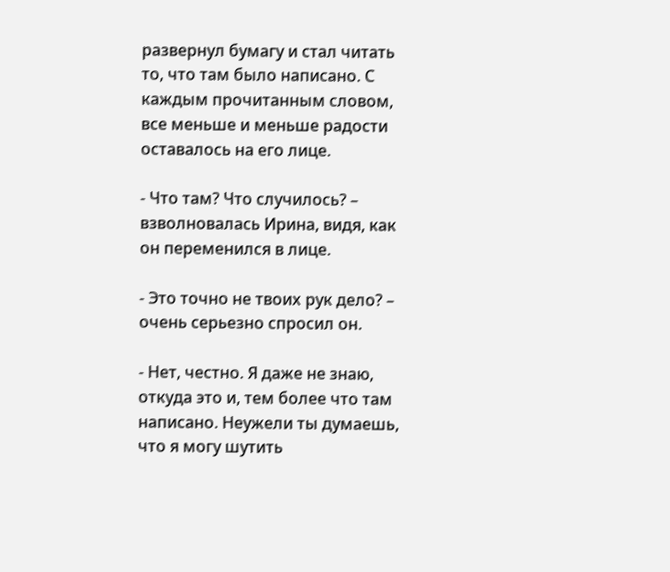развернул бумагу и стал читать то, что там было написано. С каждым прочитанным словом, все меньше и меньше радости оставалось на его лице.

- Что там? Что случилось? – взволновалась Ирина, видя, как он переменился в лице.

- Это точно не твоих рук дело? – очень серьезно спросил он.

- Нет, честно. Я даже не знаю, откуда это и, тем более что там написано. Неужели ты думаешь, что я могу шутить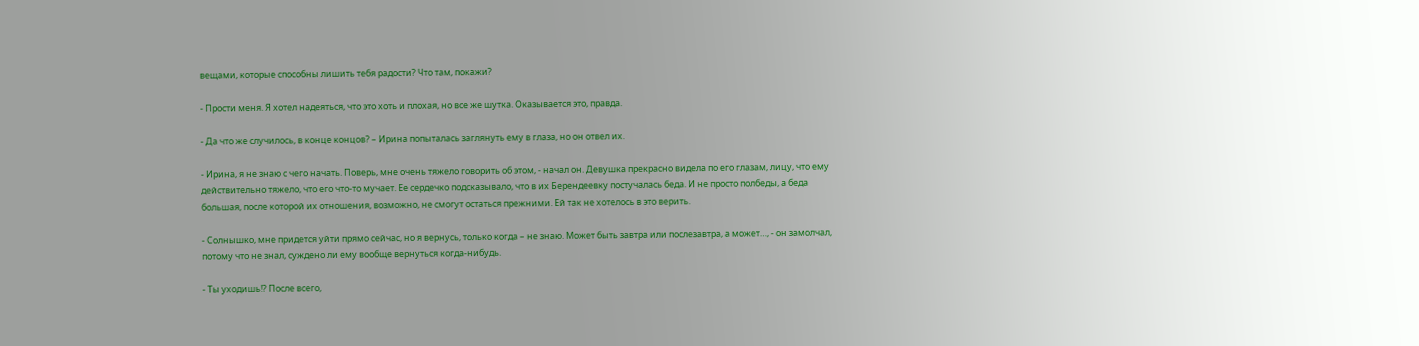вещами, которые способны лишить тебя радости? Что там, покажи?

- Прости меня. Я хотел надеяться, что это хоть и плохая, но все же шутка. Оказывается это, правда.

- Да что же случилось, в конце концов? – Ирина попыталась заглянуть ему в глаза, но он отвел их.

- Ирина, я не знаю с чего начать. Поверь, мне очень тяжело говорить об этом, - начал он. Девушка прекрасно видела по его глазам, лицу, что ему действительно тяжело, что его что-то мучает. Ее сердечко подсказывало, что в их Берендеевку постучалась беда. И не просто полбеды, а беда большая, после которой их отношения, возможно, не смогут остаться прежними. Ей так не хотелось в это верить.

- Солнышко, мне придется уйти прямо сейчас, но я вернусь, только когда – не знаю. Может быть завтра или послезавтра, а может…, - он замолчал, потому что не знал, суждено ли ему вообще вернуться когда-нибудь.

- Ты уходишь!? После всего,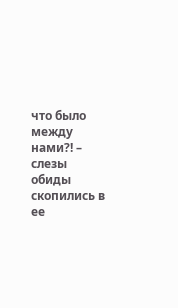что было между нами?! – слезы обиды скопились в ее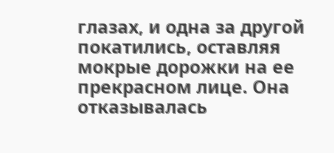глазах, и одна за другой покатились, оставляя мокрые дорожки на ее прекрасном лице. Она отказывалась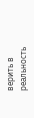верить в реальность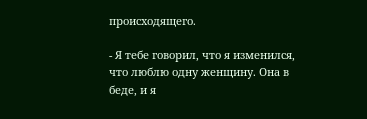происходящего.

- Я тебе говорил, что я изменился, что люблю одну женщину. Она в беде, и я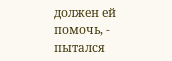должен ей помочь, - пытался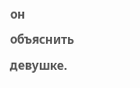он объяснить девушке.